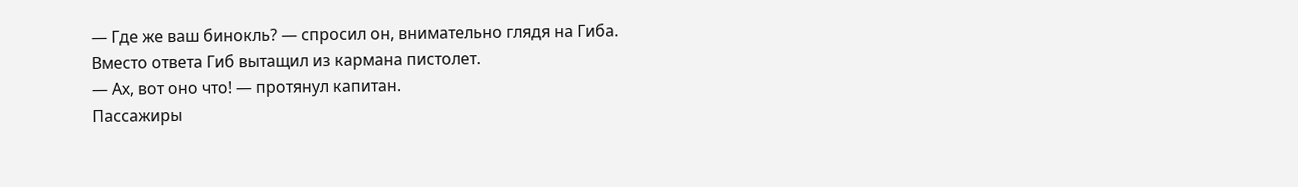— Где же ваш бинокль? — спросил он, внимательно глядя на Гиба.
Вместо ответа Гиб вытащил из кармана пистолет.
— Ах, вот оно что! — протянул капитан.
Пассажиры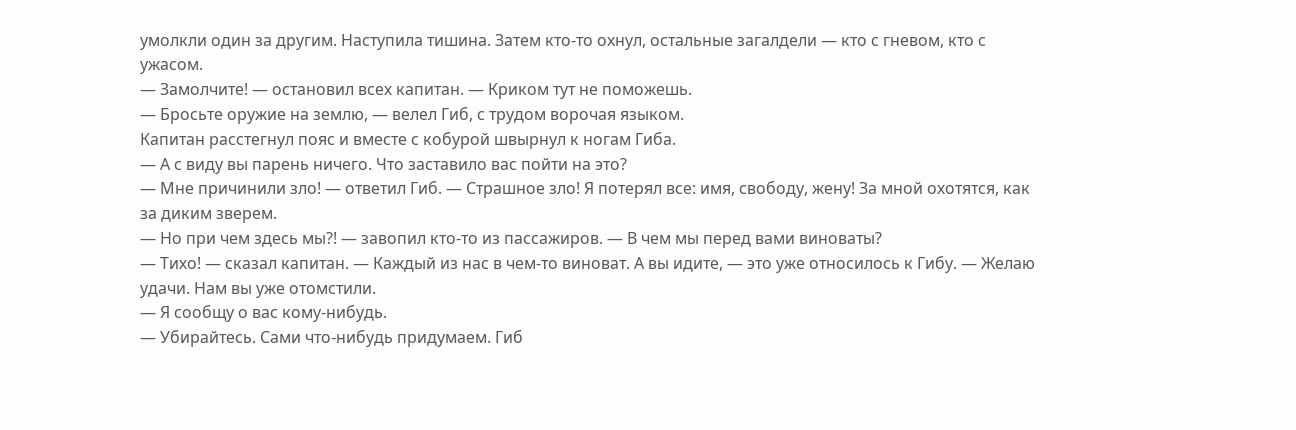умолкли один за другим. Наступила тишина. Затем кто-то охнул, остальные загалдели — кто с гневом, кто с ужасом.
— Замолчите! — остановил всех капитан. — Криком тут не поможешь.
— Бросьте оружие на землю, — велел Гиб, с трудом ворочая языком.
Капитан расстегнул пояс и вместе с кобурой швырнул к ногам Гиба.
— А с виду вы парень ничего. Что заставило вас пойти на это?
— Мне причинили зло! — ответил Гиб. — Страшное зло! Я потерял все: имя, свободу, жену! За мной охотятся, как за диким зверем.
— Но при чем здесь мы?! — завопил кто-то из пассажиров. — В чем мы перед вами виноваты?
— Тихо! — сказал капитан. — Каждый из нас в чем-то виноват. А вы идите, — это уже относилось к Гибу. — Желаю удачи. Нам вы уже отомстили.
— Я сообщу о вас кому-нибудь.
— Убирайтесь. Сами что-нибудь придумаем. Гиб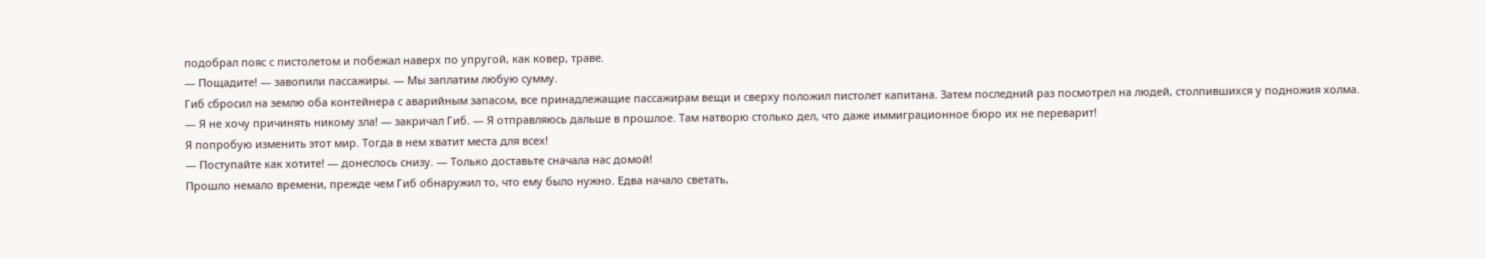подобрал пояс с пистолетом и побежал наверх по упругой, как ковер, траве.
— Пощадите! — завопили пассажиры. — Мы заплатим любую сумму.
Гиб сбросил на землю оба контейнера с аварийным запасом, все принадлежащие пассажирам вещи и сверху положил пистолет капитана. Затем последний раз посмотрел на людей, столпившихся у подножия холма.
— Я не хочу причинять никому зла! — закричал Гиб. — Я отправляюсь дальше в прошлое. Там натворю столько дел, что даже иммиграционное бюро их не переварит!
Я попробую изменить этот мир. Тогда в нем хватит места для всех!
— Поступайте как хотите! — донеслось снизу. — Только доставьте сначала нас домой!
Прошло немало времени, прежде чем Гиб обнаружил то, что ему было нужно. Едва начало светать,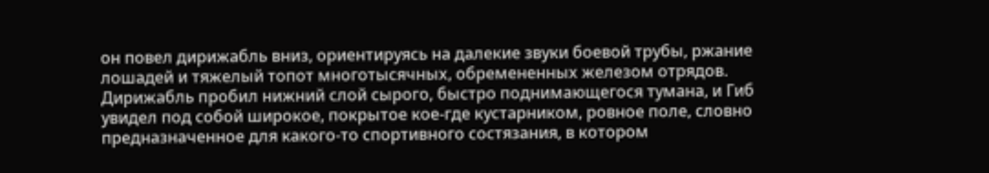он повел дирижабль вниз, ориентируясь на далекие звуки боевой трубы, ржание лошадей и тяжелый топот многотысячных, обремененных железом отрядов. Дирижабль пробил нижний слой сырого, быстро поднимающегося тумана, и Гиб увидел под собой широкое, покрытое кое-где кустарником, ровное поле, словно предназначенное для какого-то спортивного состязания, в котором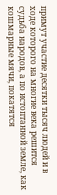примут участие десятки тысяч людей и в ходе которого на многие века решится судьба народов, а по истоптанной земле, как кошмарные мячи, покатятся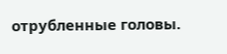отрубленные головы.